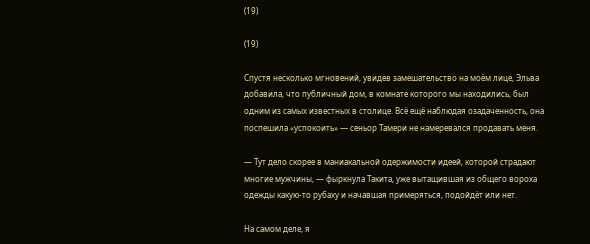(19)

(19)

Спустя несколько мгновений, увидев замешательство на моём лице, Эльва добавила, что публичный дом, в комнате которого мы находились, был одним из самых известных в столице. Всё ещё наблюдая озадаченность, она поспешила «успокоить» — сеньор Тамери не намеревался продавать меня.

— Тут дело скорее в маниакальной одержимости идеей, которой страдают многие мужчины, — фыркнула Такита, уже вытащившая из общего вороха одежды какую-то рубаху и начавшая примеряться, подойдёт или нет.

На самом деле, я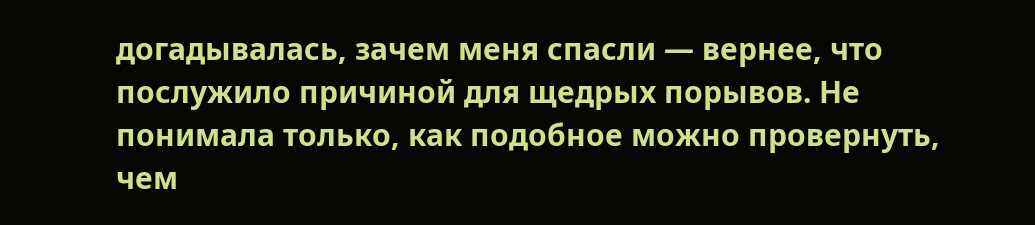догадывалась, зачем меня спасли — вернее, что послужило причиной для щедрых порывов. Не понимала только, как подобное можно провернуть, чем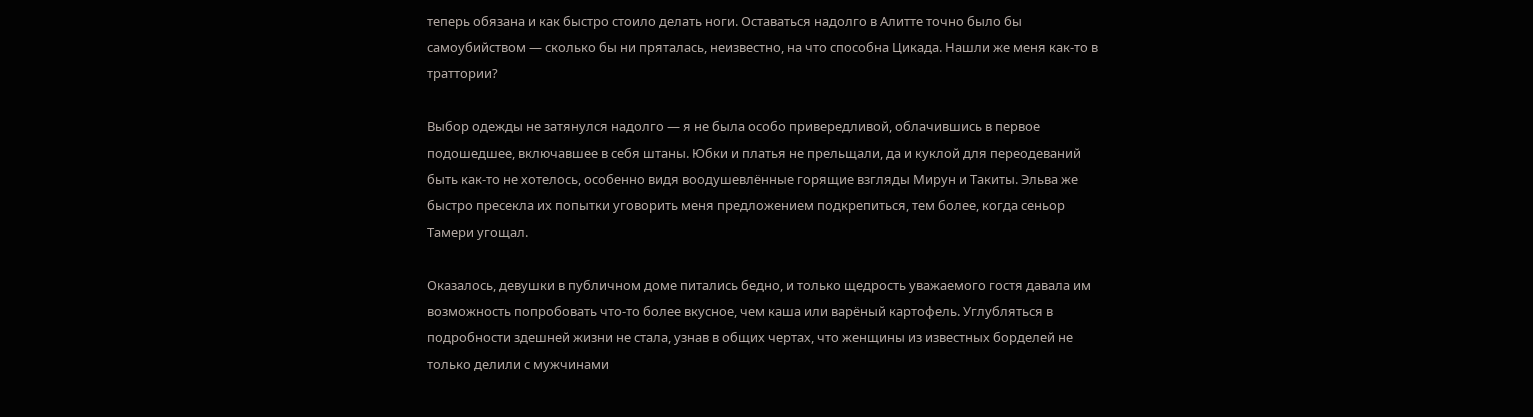теперь обязана и как быстро стоило делать ноги. Оставаться надолго в Алитте точно было бы самоубийством — сколько бы ни пряталась, неизвестно, на что способна Цикада. Нашли же меня как-то в траттории?

Выбор одежды не затянулся надолго — я не была особо привередливой, облачившись в первое подошедшее, включавшее в себя штаны. Юбки и платья не прельщали, да и куклой для переодеваний быть как-то не хотелось, особенно видя воодушевлённые горящие взгляды Мирун и Такиты. Эльва же быстро пресекла их попытки уговорить меня предложением подкрепиться, тем более, когда сеньор Тамери угощал.

Оказалось, девушки в публичном доме питались бедно, и только щедрость уважаемого гостя давала им возможность попробовать что-то более вкусное, чем каша или варёный картофель. Углубляться в подробности здешней жизни не стала, узнав в общих чертах, что женщины из известных борделей не только делили с мужчинами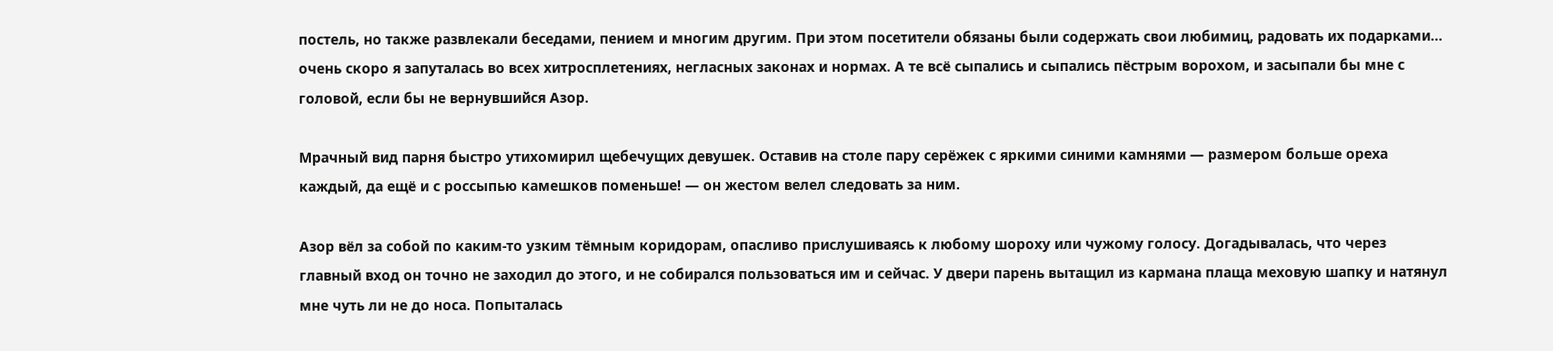постель, но также развлекали беседами, пением и многим другим. При этом посетители обязаны были содержать свои любимиц, радовать их подарками… очень скоро я запуталась во всех хитросплетениях, негласных законах и нормах. А те всё сыпались и сыпались пёстрым ворохом, и засыпали бы мне с головой, если бы не вернувшийся Азор.

Мрачный вид парня быстро утихомирил щебечущих девушек. Оставив на столе пару серёжек с яркими синими камнями — размером больше ореха каждый, да ещё и с россыпью камешков поменьше! — он жестом велел следовать за ним.

Азор вёл за собой по каким-то узким тёмным коридорам, опасливо прислушиваясь к любому шороху или чужому голосу. Догадывалась, что через главный вход он точно не заходил до этого, и не собирался пользоваться им и сейчас. У двери парень вытащил из кармана плаща меховую шапку и натянул мне чуть ли не до носа. Попыталась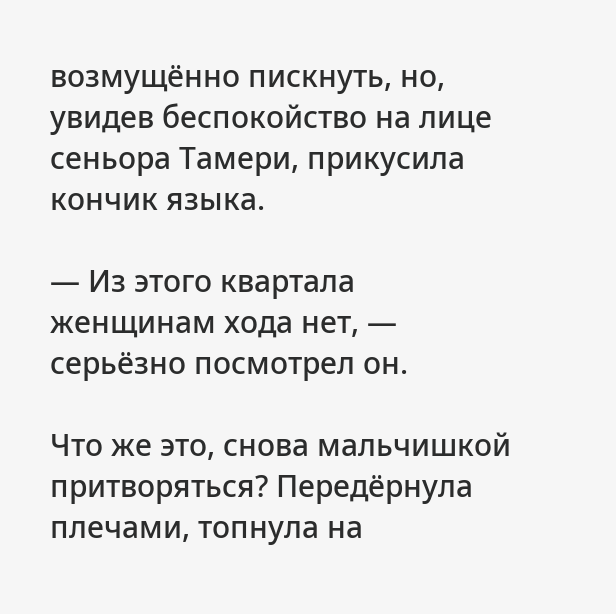возмущённо пискнуть, но, увидев беспокойство на лице сеньора Тамери, прикусила кончик языка.

— Из этого квартала женщинам хода нет, — серьёзно посмотрел он.

Что же это, снова мальчишкой притворяться? Передёрнула плечами, топнула на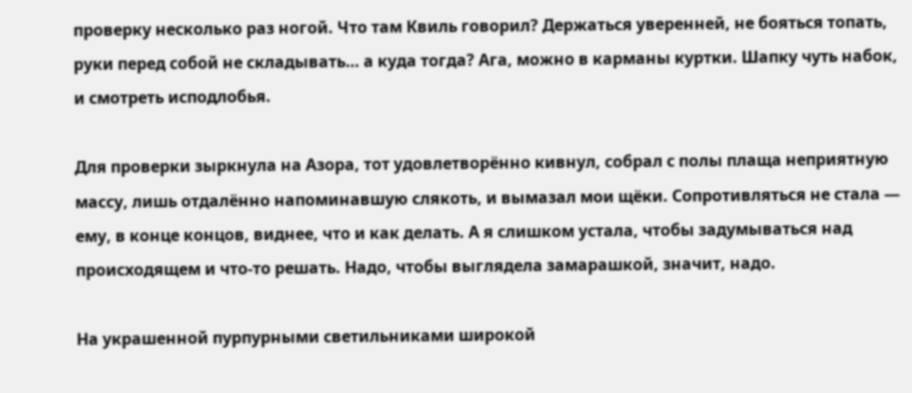проверку несколько раз ногой. Что там Квиль говорил? Держаться уверенней, не бояться топать, руки перед собой не складывать… а куда тогда? Ага, можно в карманы куртки. Шапку чуть набок, и смотреть исподлобья.

Для проверки зыркнула на Азора, тот удовлетворённо кивнул, собрал с полы плаща неприятную массу, лишь отдалённо напоминавшую слякоть, и вымазал мои щёки. Сопротивляться не стала — ему, в конце концов, виднее, что и как делать. А я слишком устала, чтобы задумываться над происходящем и что-то решать. Надо, чтобы выглядела замарашкой, значит, надо.

На украшенной пурпурными светильниками широкой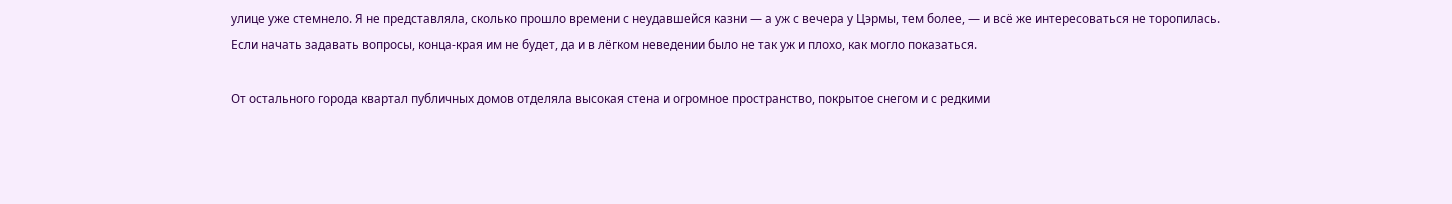улице уже стемнело. Я не представляла, сколько прошло времени с неудавшейся казни — а уж с вечера у Цэрмы, тем более, — и всё же интересоваться не торопилась. Если начать задавать вопросы, конца-края им не будет, да и в лёгком неведении было не так уж и плохо, как могло показаться.

От остального города квартал публичных домов отделяла высокая стена и огромное пространство, покрытое снегом и с редкими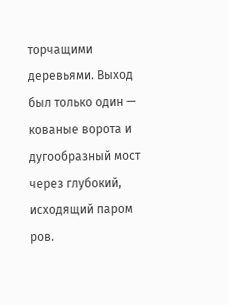торчащими деревьями. Выход был только один — кованые ворота и дугообразный мост через глубокий, исходящий паром ров.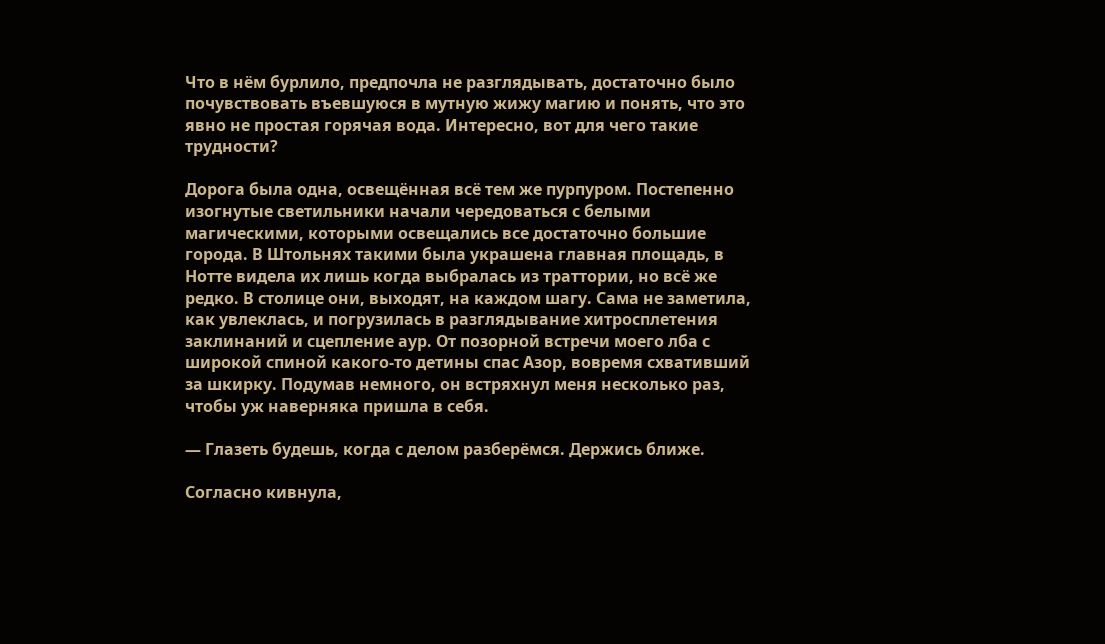Что в нём бурлило, предпочла не разглядывать, достаточно было почувствовать въевшуюся в мутную жижу магию и понять, что это явно не простая горячая вода. Интересно, вот для чего такие трудности?

Дорога была одна, освещённая всё тем же пурпуром. Постепенно изогнутые светильники начали чередоваться с белыми магическими, которыми освещались все достаточно большие города. В Штольнях такими была украшена главная площадь, в Нотте видела их лишь когда выбралась из траттории, но всё же редко. В столице они, выходят, на каждом шагу. Сама не заметила, как увлеклась, и погрузилась в разглядывание хитросплетения заклинаний и сцепление аур. От позорной встречи моего лба с широкой спиной какого-то детины спас Азор, вовремя схвативший за шкирку. Подумав немного, он встряхнул меня несколько раз, чтобы уж наверняка пришла в себя.

— Глазеть будешь, когда с делом разберёмся. Держись ближе.

Согласно кивнула,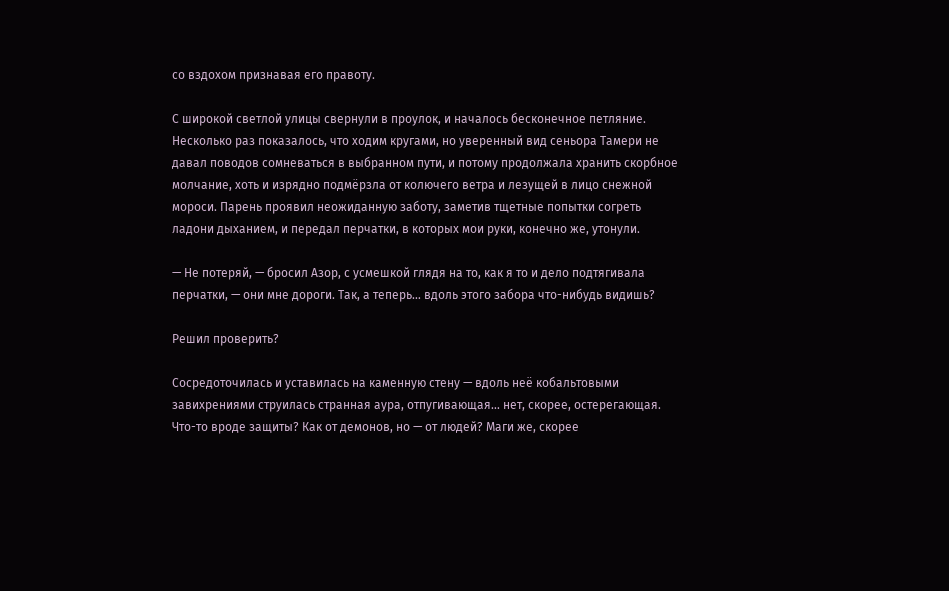со вздохом признавая его правоту.

С широкой светлой улицы свернули в проулок, и началось бесконечное петляние. Несколько раз показалось, что ходим кругами, но уверенный вид сеньора Тамери не давал поводов сомневаться в выбранном пути, и потому продолжала хранить скорбное молчание, хоть и изрядно подмёрзла от колючего ветра и лезущей в лицо снежной мороси. Парень проявил неожиданную заботу, заметив тщетные попытки согреть ладони дыханием, и передал перчатки, в которых мои руки, конечно же, утонули.

— Не потеряй, — бросил Азор, с усмешкой глядя на то, как я то и дело подтягивала перчатки, — они мне дороги. Так, а теперь… вдоль этого забора что-нибудь видишь?

Решил проверить?

Сосредоточилась и уставилась на каменную стену — вдоль неё кобальтовыми завихрениями струилась странная аура, отпугивающая… нет, скорее, остерегающая. Что-то вроде защиты? Как от демонов, но — от людей? Маги же, скорее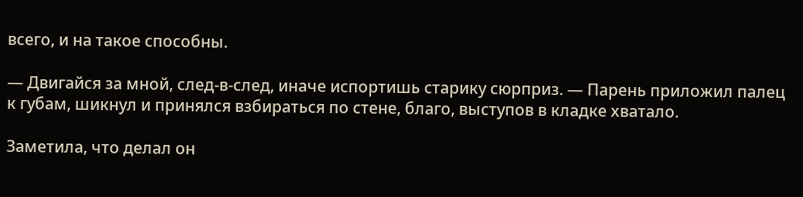всего, и на такое способны.

— Двигайся за мной, след-в-след, иначе испортишь старику сюрприз. — Парень приложил палец к губам, шикнул и принялся взбираться по стене, благо, выступов в кладке хватало.

Заметила, что делал он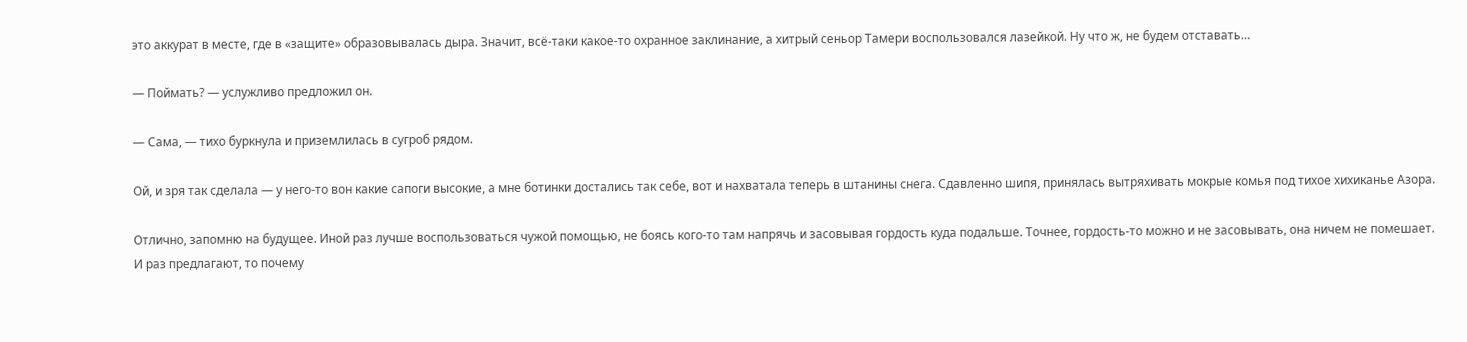это аккурат в месте, где в «защите» образовывалась дыра. Значит, всё-таки какое-то охранное заклинание, а хитрый сеньор Тамери воспользовался лазейкой. Ну что ж, не будем отставать…

— Поймать? — услужливо предложил он.

— Сама, — тихо буркнула и приземлилась в сугроб рядом.

Ой, и зря так сделала — у него-то вон какие сапоги высокие, а мне ботинки достались так себе, вот и нахватала теперь в штанины снега. Сдавленно шипя, принялась вытряхивать мокрые комья под тихое хихиканье Азора.

Отлично, запомню на будущее. Иной раз лучше воспользоваться чужой помощью, не боясь кого-то там напрячь и засовывая гордость куда подальше. Точнее, гордость-то можно и не засовывать, она ничем не помешает. И раз предлагают, то почему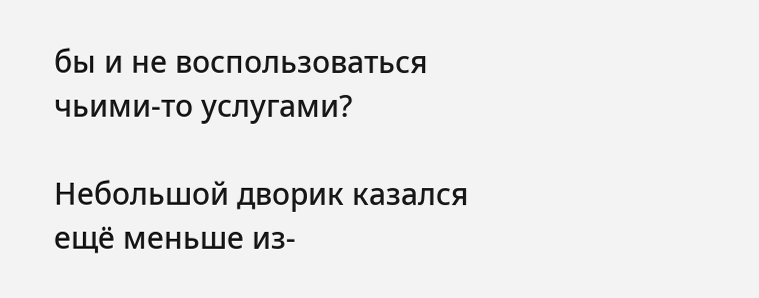бы и не воспользоваться чьими-то услугами?

Небольшой дворик казался ещё меньше из-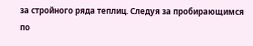за стройного ряда теплиц. Следуя за пробирающимся по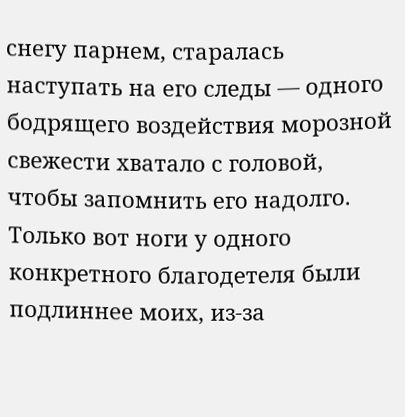снегу парнем, старалась наступать на его следы — одного бодрящего воздействия морозной свежести хватало с головой, чтобы запомнить его надолго. Только вот ноги у одного конкретного благодетеля были подлиннее моих, из-за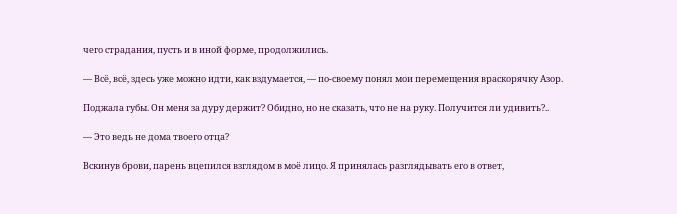чего страдания, пусть и в иной форме, продолжились.

— Всё, всё, здесь уже можно идти, как вздумается, — по-своему понял мои перемещения враскорячку Азор.

Поджала губы. Он меня за дуру держит? Обидно, но не сказать, что не на руку. Получится ли удивить?..

— Это ведь не дома твоего отца?

Вскинув брови, парень вцепился взглядом в моё лицо. Я принялась разглядывать его в ответ,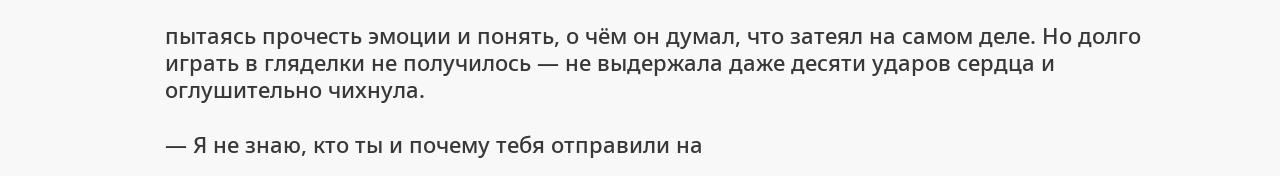пытаясь прочесть эмоции и понять, о чём он думал, что затеял на самом деле. Но долго играть в гляделки не получилось — не выдержала даже десяти ударов сердца и оглушительно чихнула.

— Я не знаю, кто ты и почему тебя отправили на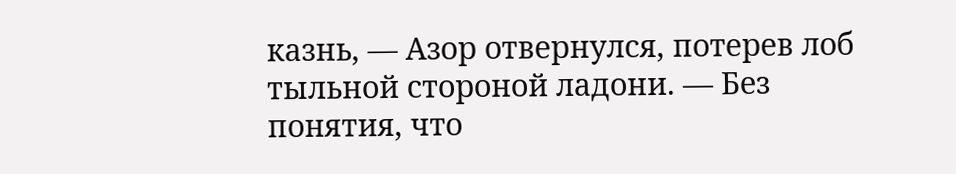казнь, — Азор отвернулся, потерев лоб тыльной стороной ладони. — Без понятия, что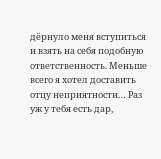дёрнуло меня вступиться и взять на себя подобную ответственность. Меньше всего я хотел доставить отцу неприятности… Раз уж у тебя есть дар,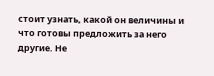стоит узнать, какой он величины и что готовы предложить за него другие. Не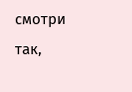смотри так,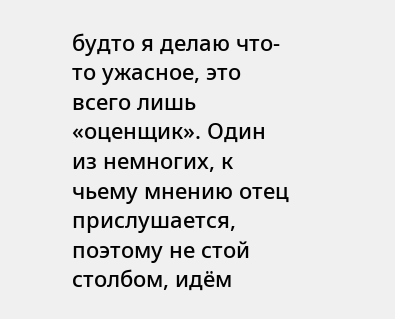будто я делаю что-то ужасное, это всего лишь «оценщик». Один из немногих, к чьему мнению отец прислушается, поэтому не стой столбом, идём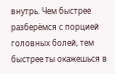внутрь. Чем быстрее разберёмся с порцией головных болей, тем быстрее ты окажешься в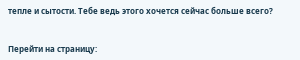тепле и сытости. Тебе ведь этого хочется сейчас больше всего?


Перейти на страницу: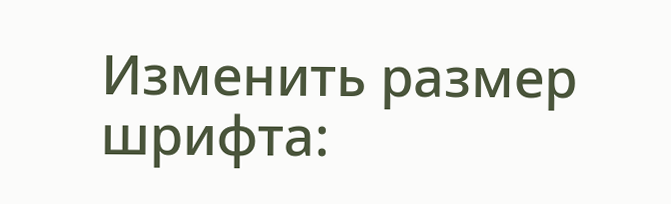Изменить размер шрифта: